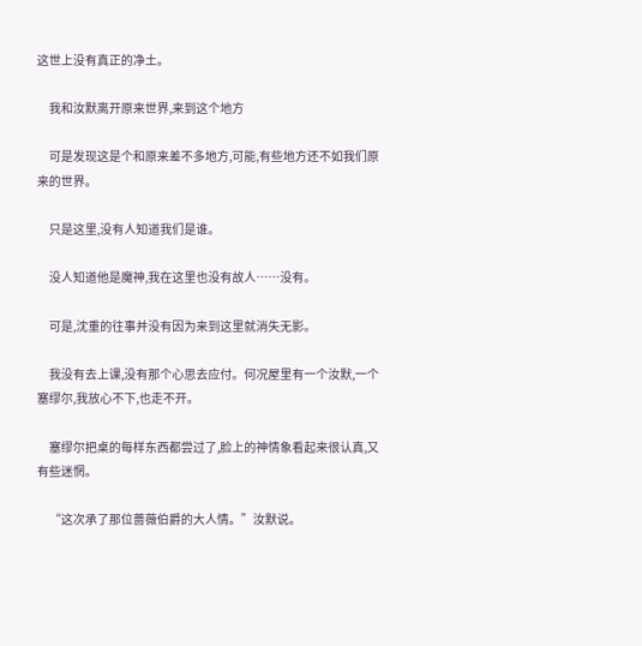这世上没有真正的净土。

    我和汝默离开原来世界,来到这个地方

    可是发现这是个和原来差不多地方,可能,有些地方还不如我们原来的世界。

    只是这里,没有人知道我们是谁。

    没人知道他是魔神,我在这里也没有故人……没有。

    可是,沈重的往事并没有因为来到这里就消失无影。

    我没有去上课,没有那个心思去应付。何况屋里有一个汝默,一个塞缪尔,我放心不下,也走不开。

    塞缪尔把桌的每样东西都尝过了,脸上的神情象看起来很认真,又有些迷惘。

    “这次承了那位蔷薇伯爵的大人情。”汝默说。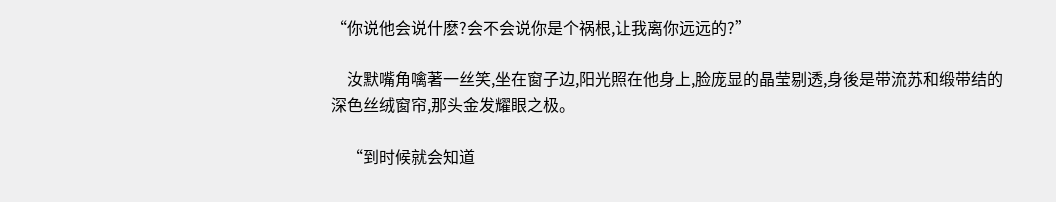“你说他会说什麽?会不会说你是个祸根,让我离你远远的?”

    汝默嘴角噙著一丝笑,坐在窗子边,阳光照在他身上,脸庞显的晶莹剔透,身後是带流苏和缎带结的深色丝绒窗帘,那头金发耀眼之极。

    “到时候就会知道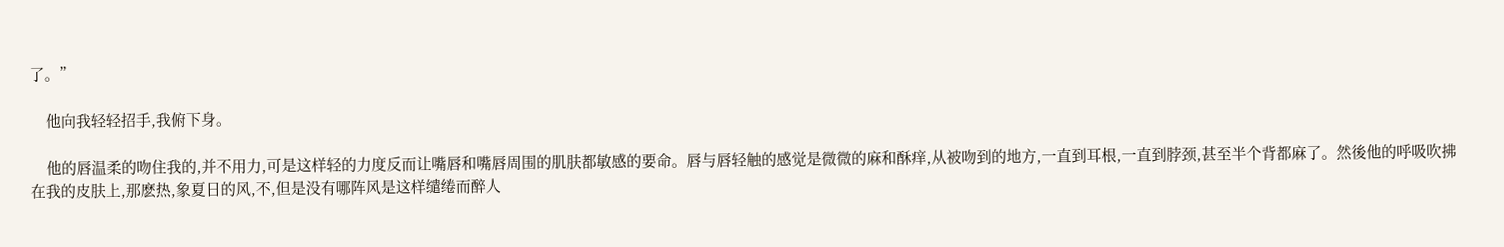了。”

    他向我轻轻招手,我俯下身。

    他的唇温柔的吻住我的,并不用力,可是这样轻的力度反而让嘴唇和嘴唇周围的肌肤都敏感的要命。唇与唇轻触的感觉是微微的麻和酥痒,从被吻到的地方,一直到耳根,一直到脖颈,甚至半个背都麻了。然後他的呼吸吹拂在我的皮肤上,那麽热,象夏日的风,不,但是没有哪阵风是这样缱绻而醉人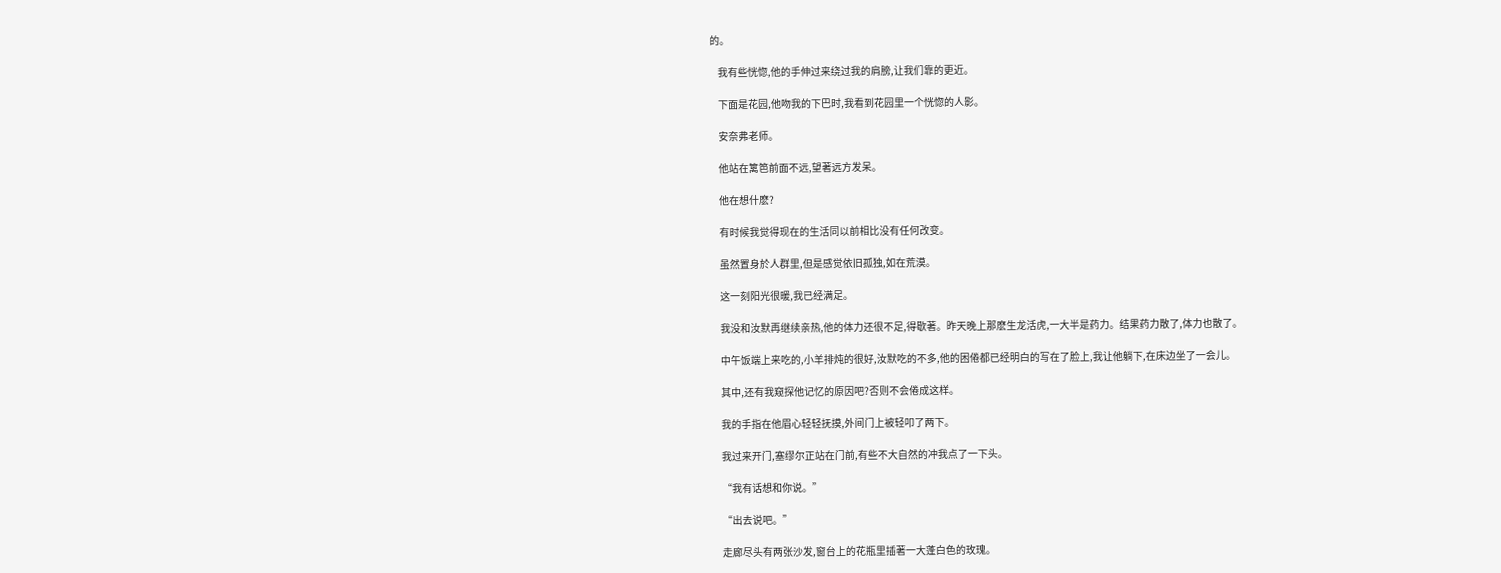的。

    我有些恍惚,他的手伸过来绕过我的肩膀,让我们靠的更近。

    下面是花园,他吻我的下巴时,我看到花园里一个恍惚的人影。

    安奈弗老师。

    他站在篱笆前面不远,望著远方发呆。

    他在想什麽?

    有时候我觉得现在的生活同以前相比没有任何改变。

    虽然置身於人群里,但是感觉依旧孤独,如在荒漠。

    这一刻阳光很暖,我已经满足。

    我没和汝默再继续亲热,他的体力还很不足,得歇著。昨天晚上那麽生龙活虎,一大半是药力。结果药力散了,体力也散了。

    中午饭端上来吃的,小羊排炖的很好,汝默吃的不多,他的困倦都已经明白的写在了脸上,我让他躺下,在床边坐了一会儿。

    其中,还有我窥探他记忆的原因吧?否则不会倦成这样。

    我的手指在他眉心轻轻抚摸,外间门上被轻叩了两下。

    我过来开门,塞缪尔正站在门前,有些不大自然的冲我点了一下头。

    “我有话想和你说。”

    “出去说吧。”

    走廊尽头有两张沙发,窗台上的花瓶里插著一大蓬白色的玫瑰。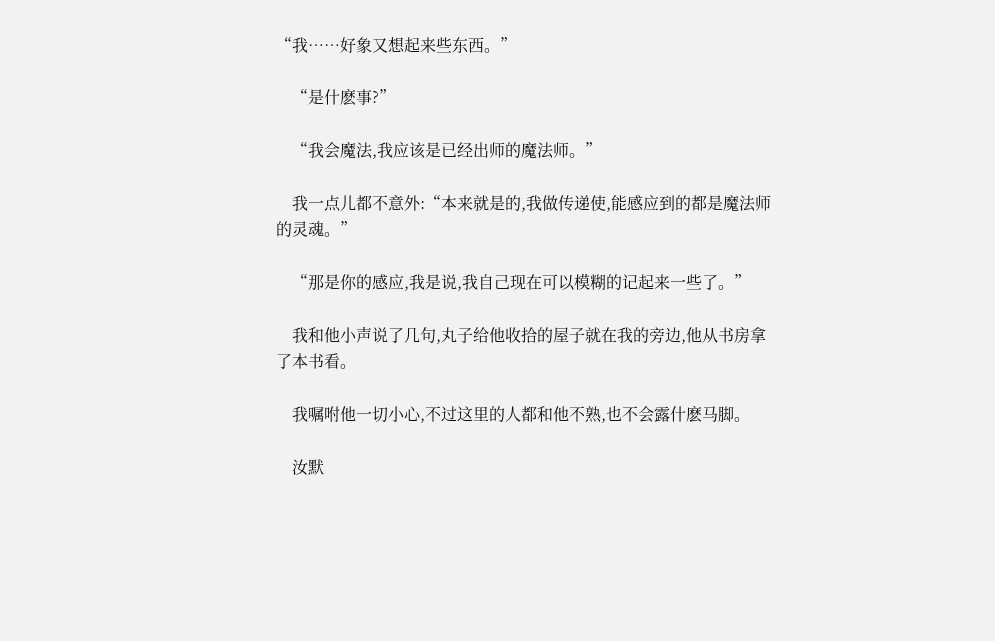“我……好象又想起来些东西。”

    “是什麽事?”

    “我会魔法,我应该是已经出师的魔法师。”

    我一点儿都不意外:“本来就是的,我做传递使,能感应到的都是魔法师的灵魂。”

    “那是你的感应,我是说,我自己现在可以模糊的记起来一些了。”

    我和他小声说了几句,丸子给他收拾的屋子就在我的旁边,他从书房拿了本书看。

    我嘱咐他一切小心,不过这里的人都和他不熟,也不会露什麽马脚。

    汝默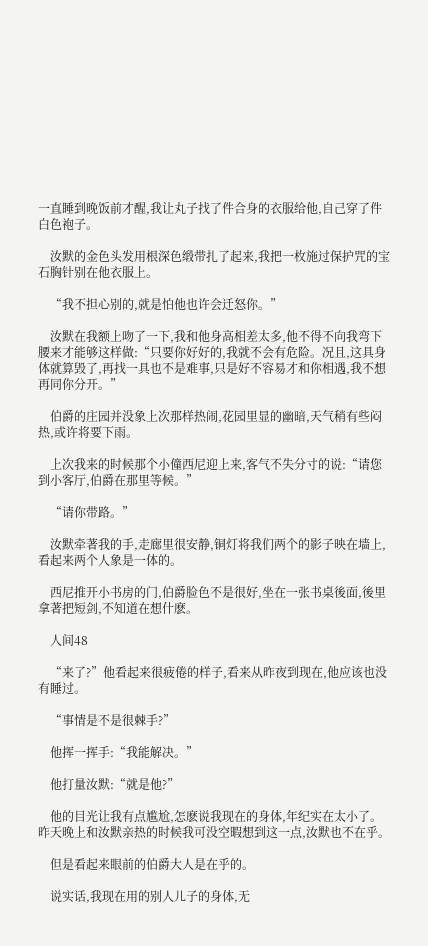一直睡到晚饭前才醒,我让丸子找了件合身的衣服给他,自己穿了件白色袍子。

    汝默的金色头发用根深色缎带扎了起来,我把一枚施过保护咒的宝石胸针别在他衣服上。

    “我不担心别的,就是怕他也许会迁怒你。”

    汝默在我额上吻了一下,我和他身高相差太多,他不得不向我弯下腰来才能够这样做:“只要你好好的,我就不会有危险。况且,这具身体就算毁了,再找一具也不是难事,只是好不容易才和你相遇,我不想再同你分开。”

    伯爵的庄园并没象上次那样热闹,花园里显的幽暗,天气稍有些闷热,或许将要下雨。

    上次我来的时候那个小僮西尼迎上来,客气不失分寸的说:“请您到小客厅,伯爵在那里等候。”

    “请你带路。”

    汝默牵著我的手,走廊里很安静,铜灯将我们两个的影子映在墙上,看起来两个人象是一体的。

    西尼推开小书房的门,伯爵脸色不是很好,坐在一张书桌後面,後里拿著把短剑,不知道在想什麽。

    人间48

    “来了?”他看起来很疲倦的样子,看来从昨夜到现在,他应该也没有睡过。

    “事情是不是很棘手?”

    他挥一挥手:“我能解决。”

    他打量汝默:“就是他?”

    他的目光让我有点尴尬,怎麽说我现在的身体,年纪实在太小了。昨天晚上和汝默亲热的时候我可没空暇想到这一点,汝默也不在乎。

    但是看起来眼前的伯爵大人是在乎的。

    说实话,我现在用的别人儿子的身体,无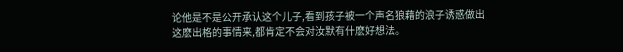论他是不是公开承认这个儿子,看到孩子被一个声名狼藉的浪子诱惑做出这麽出格的事情来,都肯定不会对汝默有什麽好想法。